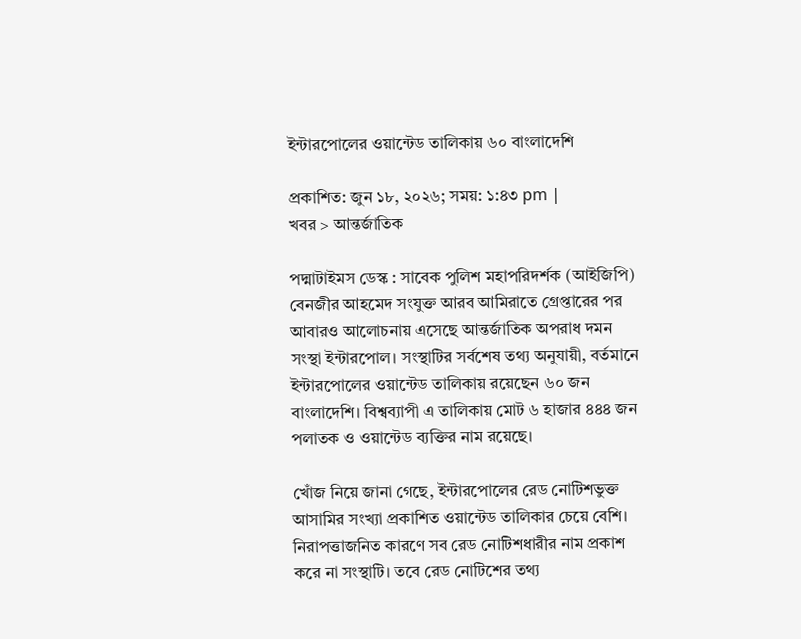ইন্টারপোলের ওয়ান্টেড তালিকায় ৬০ বাংলাদেশি

প্রকাশিত: জুন ১৮, ২০২৬; সময়: ১:৪৩ pm |
খবর > আন্তর্জাতিক

পদ্মাটাইমস ডেস্ক : সাবেক পুলিশ মহাপরিদর্শক (আইজিপি) বেনজীর আহমেদ সংযুক্ত আরব আমিরাতে গ্রেপ্তারের পর আবারও আলোচনায় এসেছে আন্তর্জাতিক অপরাধ দমন সংস্থা ইন্টারপোল। সংস্থাটির সর্বশেষ তথ্য অনুযায়ী, বর্তমানে ইন্টারপোলের ওয়ান্টেড তালিকায় রয়েছেন ৬০ জন বাংলাদেশি। বিশ্বব্যাপী এ তালিকায় মোট ৬ হাজার ৪৪৪ জন পলাতক ও ওয়ান্টেড ব্যক্তির নাম রয়েছে।

খোঁজ নিয়ে জানা গেছে, ইন্টারপোলের রেড নোটিশভুক্ত আসামির সংখ্যা প্রকাশিত ওয়ান্টেড তালিকার চেয়ে বেশি। নিরাপত্তাজনিত কারণে সব রেড নোটিশধারীর নাম প্রকাশ করে না সংস্থাটি। তবে রেড নোটিশের তথ্য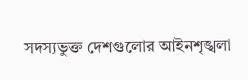সদস্যভুক্ত দেশগুলোর আইনশৃঙ্খলা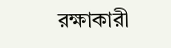রক্ষাকারী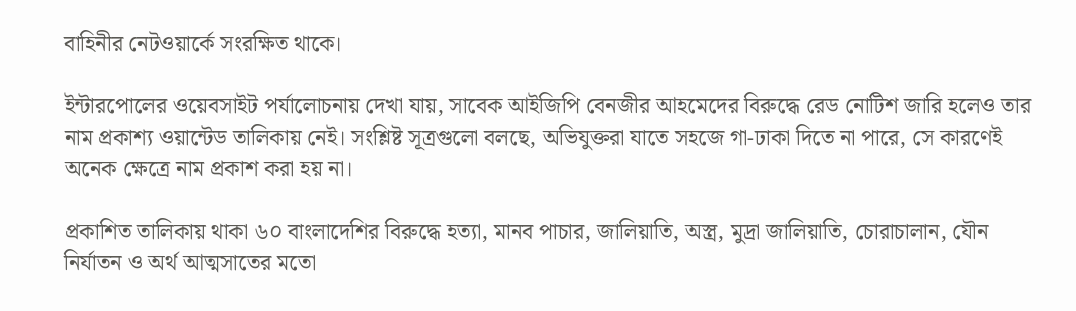বাহিনীর নেটওয়ার্কে সংরক্ষিত থাকে।

ইন্টারপোলের ওয়েবসাইট পর্যালোচনায় দেখা যায়, সাবেক আইজিপি বেনজীর আহমেদের বিরুদ্ধে রেড নোটিশ জারি হলেও তার নাম প্রকাশ্য ওয়ান্টেড তালিকায় নেই। সংশ্লিষ্ট সূত্রগুলো বলছে, অভিযুক্তরা যাতে সহজে গা-ঢাকা দিতে না পারে, সে কারণেই অনেক ক্ষেত্রে নাম প্রকাশ করা হয় না।

প্রকাশিত তালিকায় থাকা ৬০ বাংলাদেশির বিরুদ্ধে হত্যা, মানব পাচার, জালিয়াতি, অস্ত্র, মুদ্রা জালিয়াতি, চোরাচালান, যৌন নির্যাতন ও অর্থ আত্মসাতের মতো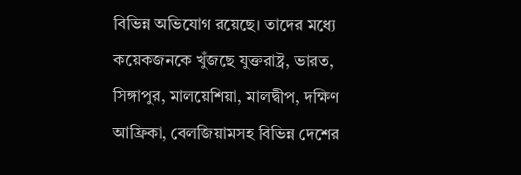বিভিন্ন অভিযোগ রয়েছে। তাদের মধ্যে কয়েকজনকে খুঁজছে যুক্তরাষ্ট্র, ভারত, সিঙ্গাপুর, মালয়েশিয়া, মালদ্বীপ, দক্ষিণ আফ্রিকা, বেলজিয়ামসহ বিভিন্ন দেশের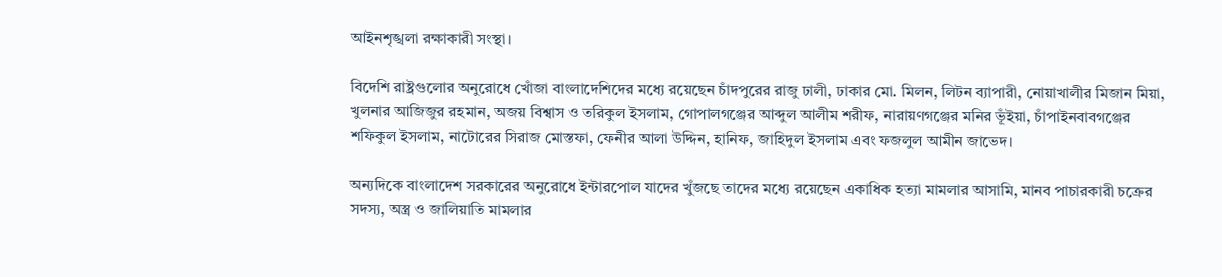আইনশৃঙ্খলা রক্ষাকারী সংস্থা।

বিদেশি রাষ্ট্রগুলোর অনুরোধে খোঁজা বাংলাদেশিদের মধ্যে রয়েছেন চাঁদপুরের রাজু ঢালী, ঢাকার মো. মিলন, লিটন ব্যাপারী, নোয়াখালীর মিজান মিয়া, খুলনার আজিজুর রহমান, অজয় বিশ্বাস ও তরিকুল ইসলাম, গোপালগঞ্জের আব্দুল আলীম শরীফ, নারায়ণগঞ্জের মনির ভূঁইয়া, চাঁপাইনবাবগঞ্জের শফিকুল ইসলাম, নাটোরের সিরাজ মোস্তফা, ফেনীর আলা উদ্দিন, হানিফ, জাহিদুল ইসলাম এবং ফজলুল আমীন জাভেদ।

অন্যদিকে বাংলাদেশ সরকারের অনুরোধে ইন্টারপোল যাদের খুঁজছে তাদের মধ্যে রয়েছেন একাধিক হত্যা মামলার আসামি, মানব পাচারকারী চক্রের সদস্য, অস্ত্র ও জালিয়াতি মামলার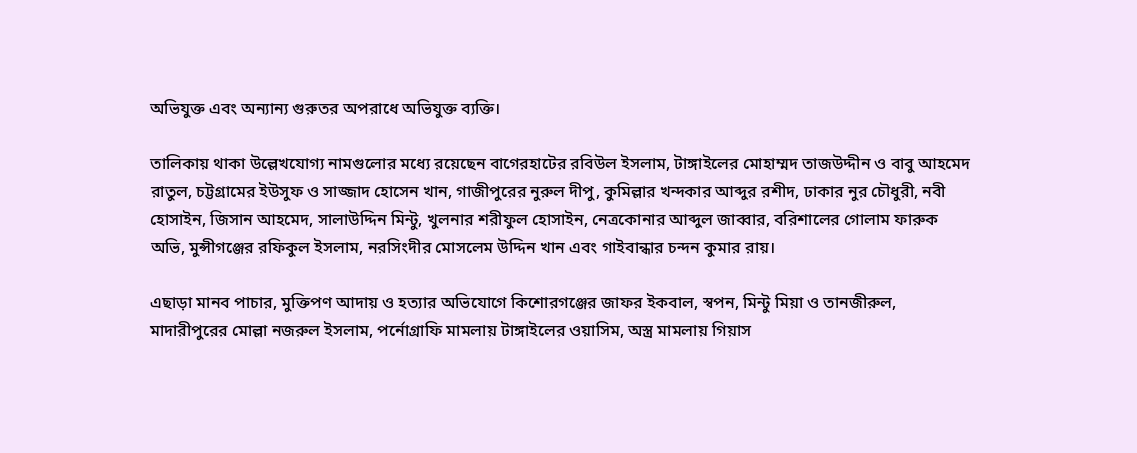অভিযুক্ত এবং অন্যান্য গুরুতর অপরাধে অভিযুক্ত ব্যক্তি।

তালিকায় থাকা উল্লেখযোগ্য নামগুলোর মধ্যে রয়েছেন বাগেরহাটের রবিউল ইসলাম, টাঙ্গাইলের মোহাম্মদ তাজউদ্দীন ও বাবু আহমেদ রাতুল, চট্টগ্রামের ইউসুফ ও সাজ্জাদ হোসেন খান, গাজীপুরের নুরুল দীপু, কুমিল্লার খন্দকার আব্দুর রশীদ, ঢাকার নুর চৌধুরী, নবী হোসাইন, জিসান আহমেদ, সালাউদ্দিন মিন্টু, খুলনার শরীফুল হোসাইন, নেত্রকোনার আব্দুল জাব্বার, বরিশালের গোলাম ফারুক অভি, মুন্সীগঞ্জের রফিকুল ইসলাম, নরসিংদীর মোসলেম উদ্দিন খান এবং গাইবান্ধার চন্দন কুমার রায়।

এছাড়া মানব পাচার, মুক্তিপণ আদায় ও হত্যার অভিযোগে কিশোরগঞ্জের জাফর ইকবাল, স্বপন, মিন্টু মিয়া ও তানজীরুল, মাদারীপুরের মোল্লা নজরুল ইসলাম, পর্নোগ্রাফি মামলায় টাঙ্গাইলের ওয়াসিম, অস্ত্র মামলায় গিয়াস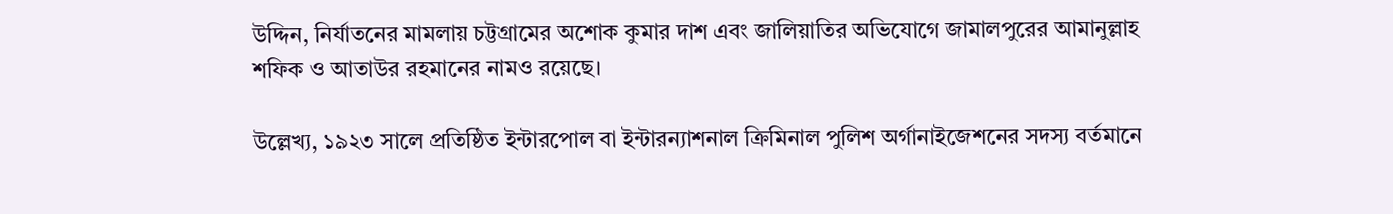উদ্দিন, নির্যাতনের মামলায় চট্টগ্রামের অশোক কুমার দাশ এবং জালিয়াতির অভিযোগে জামালপুরের আমানুল্লাহ শফিক ও আতাউর রহমানের নামও রয়েছে।

উল্লেখ্য, ১৯২৩ সালে প্রতিষ্ঠিত ইন্টারপোল বা ইন্টারন্যাশনাল ক্রিমিনাল পুলিশ অর্গানাইজেশনের সদস্য বর্তমানে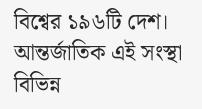বিশ্বের ১৯৬টি দেশ। আন্তর্জাতিক এই সংস্থা বিভিন্ন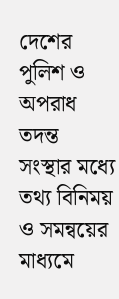দেশের পুলিশ ও অপরাধ তদন্ত সংস্থার মধ্যে তথ্য বিনিময় ও সমন্বয়ের মাধ্যমে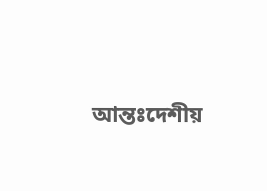আন্তঃদেশীয়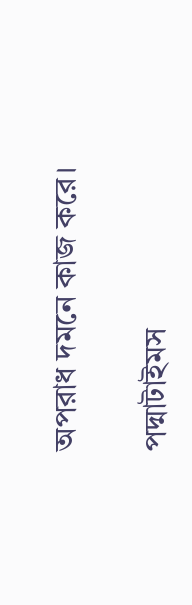অপরাধ দমনে কাজ করে।

পদ্মাটাইমস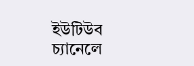ইউটিউব চ্যানেলে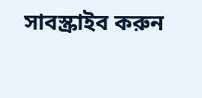সাবস্ক্রাইব করুন